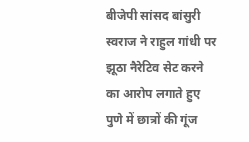बीजेपी सांसद बांसुरी स्वराज ने राहुल गांधी पर झूठा नैरेटिव सेट करने का आरोप लगाते हुए पुणे में छात्रों की गूंज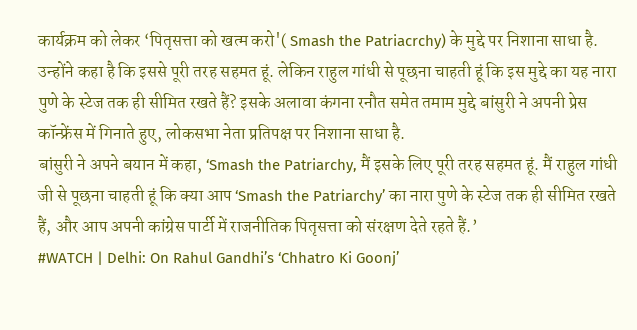कार्यक्रम को लेकर ‘पितृसत्ता को खत्म करो'( Smash the Patriacrchy) के मुद्दे पर निशाना साधा है. उन्होंने कहा है कि इससे पूरी तरह सहमत हूं. लेकिन राहुल गांधी से पूछना चाहती हूं कि इस मुद्दे का यह नारा पुणे के स्टेज तक ही सीमित रखते हैं? इसके अलावा कंगना रनौत समेत तमाम मुद्दे बांसुरी ने अपनी प्रेस कॉन्फ्रेंस में गिनाते हुए, लोकसभा नेता प्रतिपक्ष पर निशाना साधा है.
बांसुरी ने अपने बयान में कहा, ‘Smash the Patriarchy, मैं इसके लिए पूरी तरह सहमत हूं. मैं राहुल गांधी जी से पूछना चाहती हूं कि क्या आप ‘Smash the Patriarchy’ का नारा पुणे के स्टेज तक ही सीमित रखते हैं, और आप अपनी कांग्रेस पार्टी में राजनीतिक पितृसत्ता को संरक्षण देते रहते हैं.’
#WATCH | Delhi: On Rahul Gandhi’s ‘Chhatro Ki Goonj’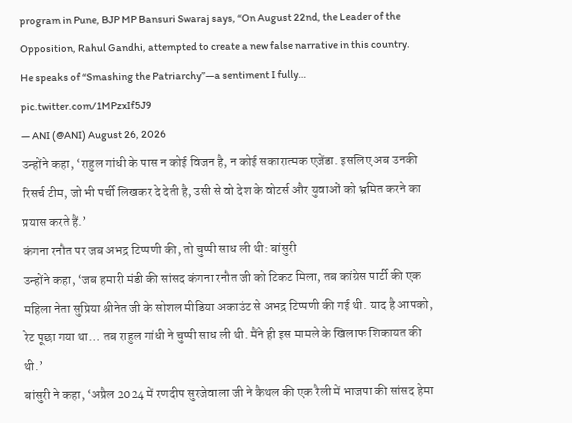program in Pune, BJP MP Bansuri Swaraj says, “On August 22nd, the Leader of the Opposition, Rahul Gandhi, attempted to create a new false narrative in this country. He speaks of “Smashing the Patriarchy”—a sentiment I fully… pic.twitter.com/1MPzxIf5J9
— ANI (@ANI) August 26, 2026
उन्होंने कहा, ‘राहुल गांधी के पास न कोई विजन है, न कोई सकारात्मक एजेंडा. इसलिए अब उनकी रिसर्च टीम, जो भी पर्ची लिखकर दे देती है, उसी से वो देश के वोटर्स और युवाओं को भ्रमित करने का प्रयास करते हैं.’
कंगना रनौत पर जब अभद्र टिप्पणी की, तो चुप्पी साध ली थी: बांसुरी
उन्होंने कहा, ‘जब हमारी मंडी की सांसद कंगना रनौत जी को टिकट मिला, तब कांग्रेस पार्टी की एक महिला नेता सुप्रिया श्रीनेत जी के सोशल मीडिया अकाउंट से अभद्र टिप्पणी की गई थी. याद है आपको, रेट पूछा गया था… तब राहुल गांधी ने चुप्पी साध ली थी. मैंने ही इस मामले के खिलाफ शिकायत की थी.’
बांसुरी ने कहा, ‘अप्रैल 2024 में रणदीप सुरजेवाला जी ने कैथल की एक रैली में भाजपा की सांसद हेमा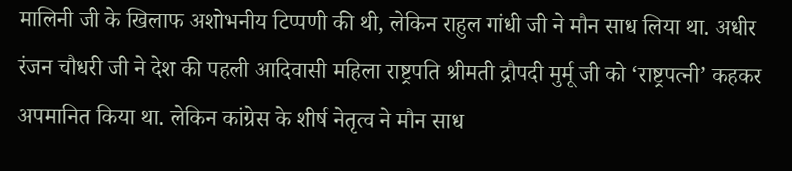मालिनी जी के खिलाफ अशोभनीय टिप्पणी की थी, लेकिन राहुल गांधी जी ने मौन साध लिया था. अधीर रंजन चौधरी जी ने देश की पहली आदिवासी महिला राष्ट्रपति श्रीमती द्रौपदी मुर्मू जी को ‘राष्ट्रपत्नी’ कहकर अपमानित किया था. लेकिन कांग्रेस के शीर्ष नेतृत्व ने मौन साध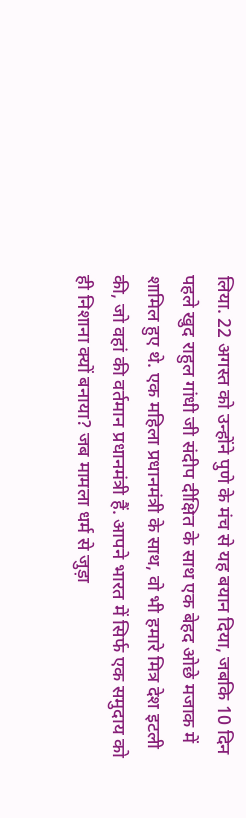लिया. 22 अगस्त को उन्होंने पुणे के मंच से यह बयान दिया, जबकि 10 दिन पहले खुद राहुल गांधी जी संदीप दीक्षित के साथ एक बेहद ओछे मजाक में शामिल हुए थे. एक महिला प्रधानमंत्री के साथ, वो भी हमारे मित्र देश इटली की, जो वहां की वर्तमान प्रधानमंत्री हैं. आपने भारत में सिर्फ एक समुदाय को ही निशाना क्यों बनाया? जब मामला धर्म से जुड़ा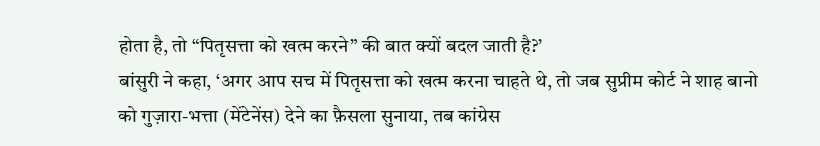होता है, तो “पितृसत्ता को खत्म करने” की बात क्यों बदल जाती है?’
बांसुरी ने कहा, ‘अगर आप सच में पितृसत्ता को खत्म करना चाहते थे, तो जब सुप्रीम कोर्ट ने शाह बानो को गुज़ारा-भत्ता (मेंटेनेंस) देने का फ़ैसला सुनाया, तब कांग्रेस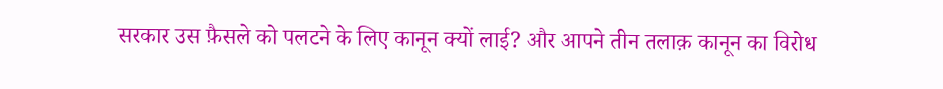सरकार उस फ़ैसले को पलटने के लिए कानून क्यों लाई? और आपने तीन तलाक़ कानून का विरोध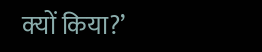क्यों किया?’